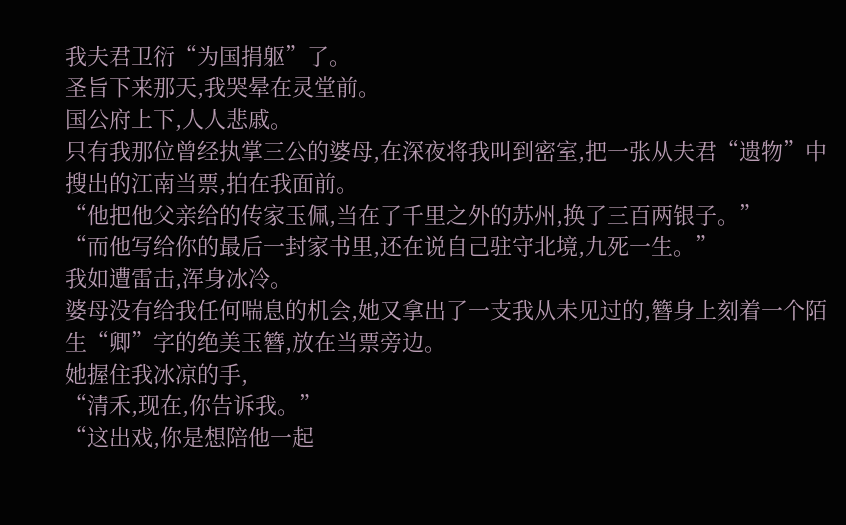我夫君卫衍“为国捐躯”了。
圣旨下来那天,我哭晕在灵堂前。
国公府上下,人人悲戚。
只有我那位曾经执掌三公的婆母,在深夜将我叫到密室,把一张从夫君“遗物”中搜出的江南当票,拍在我面前。
“他把他父亲给的传家玉佩,当在了千里之外的苏州,换了三百两银子。”
“而他写给你的最后一封家书里,还在说自己驻守北境,九死一生。”
我如遭雷击,浑身冰冷。
婆母没有给我任何喘息的机会,她又拿出了一支我从未见过的,簪身上刻着一个陌生“卿”字的绝美玉簪,放在当票旁边。
她握住我冰凉的手,
“清禾,现在,你告诉我。”
“这出戏,你是想陪他一起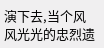演下去,当个风风光光的忠烈遗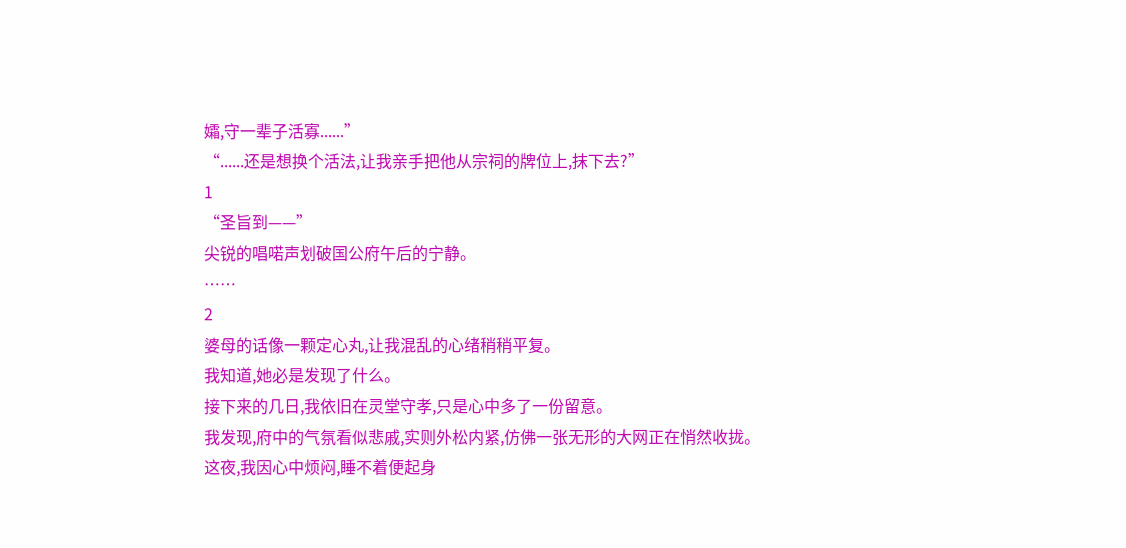孀,守一辈子活寡......”
“......还是想换个活法,让我亲手把他从宗祠的牌位上,抹下去?”
1
“圣旨到——”
尖锐的唱喏声划破国公府午后的宁静。
……
2
婆母的话像一颗定心丸,让我混乱的心绪稍稍平复。
我知道,她必是发现了什么。
接下来的几日,我依旧在灵堂守孝,只是心中多了一份留意。
我发现,府中的气氛看似悲戚,实则外松内紧,仿佛一张无形的大网正在悄然收拢。
这夜,我因心中烦闷,睡不着便起身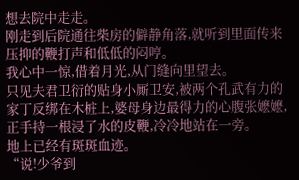想去院中走走。
刚走到后院通往柴房的僻静角落,就听到里面传来压抑的鞭打声和低低的闷哼。
我心中一惊,借着月光,从门缝向里望去。
只见夫君卫衍的贴身小厮卫安,被两个孔武有力的家丁反绑在木桩上,婆母身边最得力的心腹张嬷嬷,正手持一根浸了水的皮鞭,冷冷地站在一旁。
地上已经有斑斑血迹。
“说!少爷到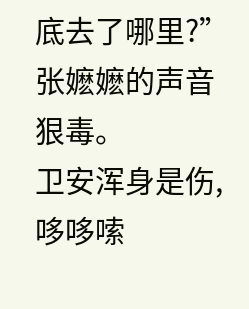底去了哪里?”张嬷嬷的声音狠毒。
卫安浑身是伤,哆哆嗦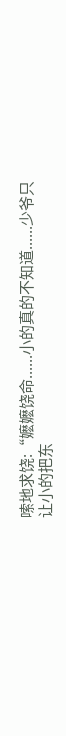嗦地求饶:“嬷嬷饶命......小的真的不知道......少爷只让小的把东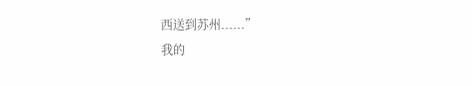西送到苏州......”
我的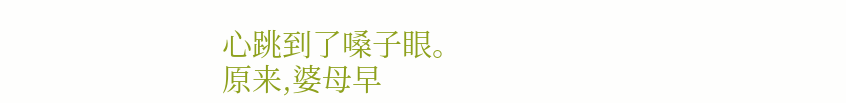心跳到了嗓子眼。
原来,婆母早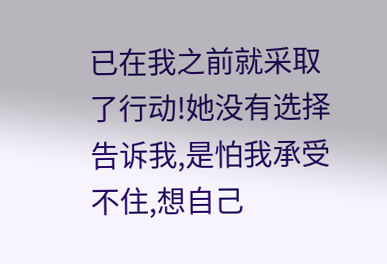已在我之前就采取了行动!她没有选择告诉我,是怕我承受不住,想自己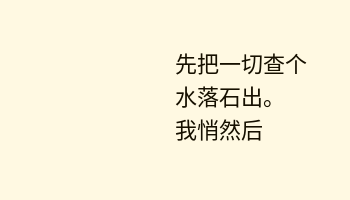先把一切查个水落石出。
我悄然后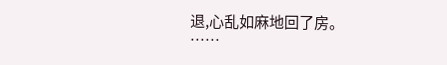退,心乱如麻地回了房。
……